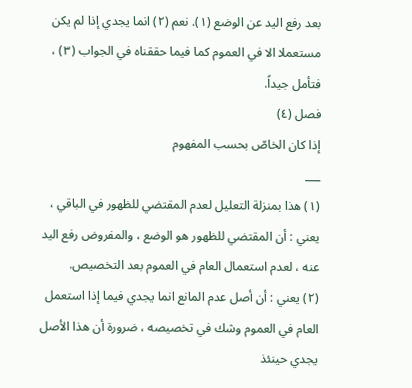بعد رفع اليد عن الوضع (١). نعم (٢) انما يجدي إذا لم يكن مستعملا الا في العموم كما فيما حققناه في الجواب (٣) ، فتأمل جيداً.
فصل (٤)
إذا كان الخاصّ بحسب المفهوم
___
(١) هذا بمنزلة التعليل لعدم المقتضي للظهور في الباقي ، يعني : أن المقتضي للظهور هو الوضع ، والمفروض رفع اليد عنه ، لعدم استعمال العام في العموم بعد التخصيص.
(٢) يعني : أن أصل عدم المانع انما يجدي فيما إذا استعمل العام في العموم وشك في تخصيصه ، ضرورة أن هذا الأصل يجدي حينئذ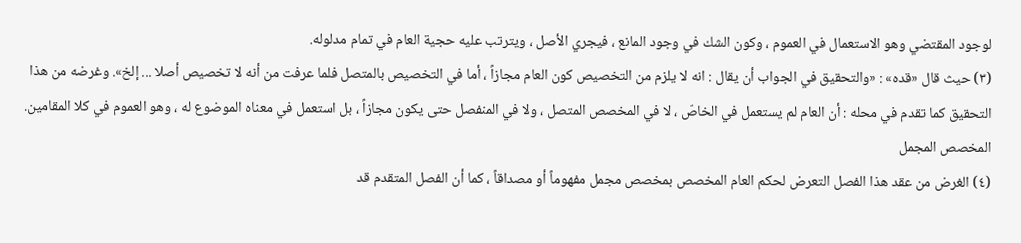لوجود المقتضي وهو الاستعمال في العموم ، وكون الشك في وجود المانع ، فيجري الأصل ، ويترتب عليه حجية العام في تمام مدلوله.
(٣) حيث قال «قده» : «والتحقيق في الجواب أن يقال : انه لا يلزم من التخصيص كون العام مجازاً ، أما في التخصيص بالمتصل فلما عرفت من أنه لا تخصيص أصلا ... إلخ». وغرضه من هذا التحقيق كما تقدم في محله : أن العام لم يستعمل في الخاصّ ، لا في المخصص المتصل ، ولا في المنفصل حتى يكون مجازاً ، بل استعمل في معناه الموضوع له ، وهو العموم في كلا المقامين.
المخصص المجمل
(٤) الغرض من عقد هذا الفصل التعرض لحكم العام المخصص بمخصص مجمل مفهوماً أو مصداقاً ، كما أن الفصل المتقدم قد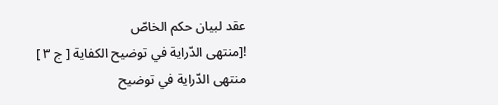عقد لبيان حكم الخاصّ
![منتهى الدّراية في توضيح الكفاية [ ج ٣ ] منتهى الدّراية في توضيح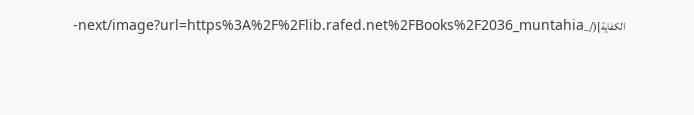الكفاية](/_next/image?url=https%3A%2F%2Flib.rafed.net%2FBooks%2F2036_muntahia-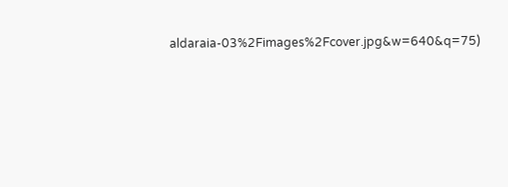aldaraia-03%2Fimages%2Fcover.jpg&w=640&q=75)